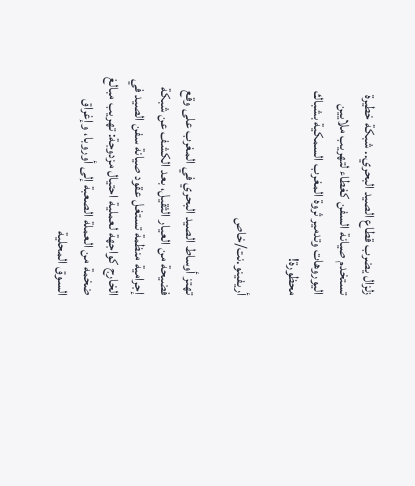زلزال يضرب قطاع الصيد البحري.. شبكة خطيرة تستخدم صيانة السفن كغطاء لتهريب ملايين اليوروهات وتدمير ثروة المغرب السمكية بشباك محظورة!

أريفينو.نت/خاص

تهتز أوساط الصيد البحري في المغرب على وقع فضيحة من العيار الثقيل، بعد الكشف عن شبكة إجرامية منظمة تستغل عقود صيانة سفن الصيد في الخارج كواجهة لعملية احتيال مزدوجة: تهريب مبالغ ضخمة من العملة الصعبة إلى أوروبا، وإغراق السوق المحلية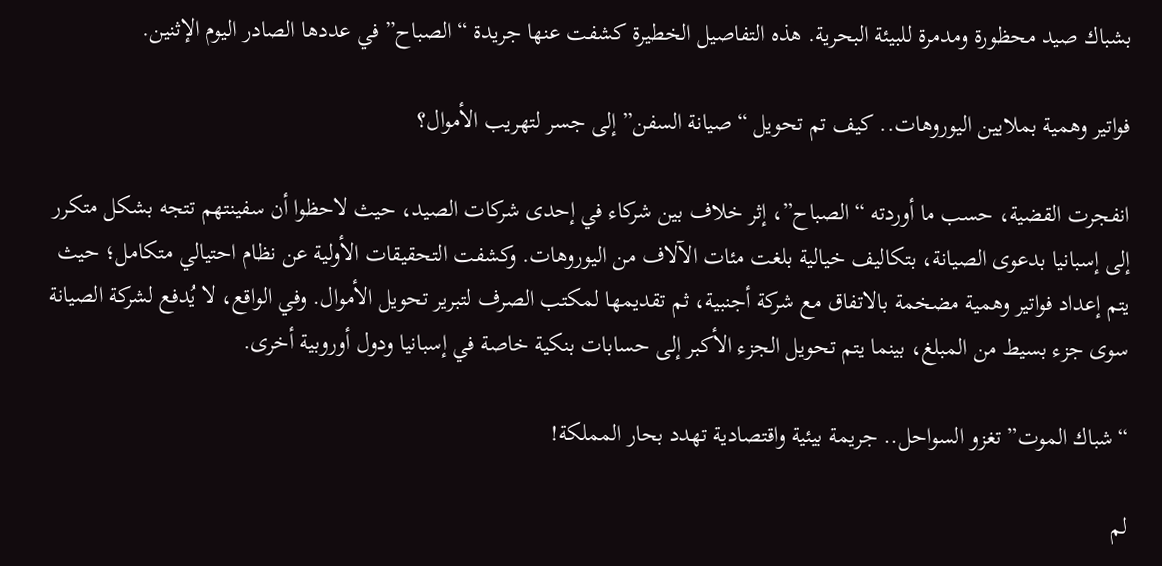بشباك صيد محظورة ومدمرة للبيئة البحرية. هذه التفاصيل الخطيرة كشفت عنها جريدة “الصباح” في عددها الصادر اليوم الإثنين.

فواتير وهمية بملايين اليوروهات.. كيف تم تحويل “صيانة السفن” إلى جسر لتهريب الأموال؟

انفجرت القضية، حسب ما أوردته “الصباح”، إثر خلاف بين شركاء في إحدى شركات الصيد، حيث لاحظوا أن سفينتهم تتجه بشكل متكرر إلى إسبانيا بدعوى الصيانة، بتكاليف خيالية بلغت مئات الآلاف من اليوروهات. وكشفت التحقيقات الأولية عن نظام احتيالي متكامل؛ حيث يتم إعداد فواتير وهمية مضخمة بالاتفاق مع شركة أجنبية، ثم تقديمها لمكتب الصرف لتبرير تحويل الأموال. وفي الواقع، لا يُدفع لشركة الصيانة سوى جزء بسيط من المبلغ، بينما يتم تحويل الجزء الأكبر إلى حسابات بنكية خاصة في إسبانيا ودول أوروبية أخرى.

“شباك الموت” تغزو السواحل.. جريمة بيئية واقتصادية تهدد بحار المملكة!

لم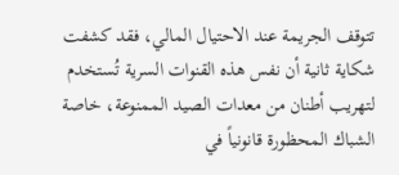تتوقف الجريمة عند الاحتيال المالي، فقد كشفت شكاية ثانية أن نفس هذه القنوات السرية تُستخدم لتهريب أطنان من معدات الصيد الممنوعة، خاصة الشباك المحظورة قانونياً في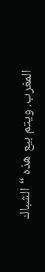المغرب. ويتم بيع هذه “الشباك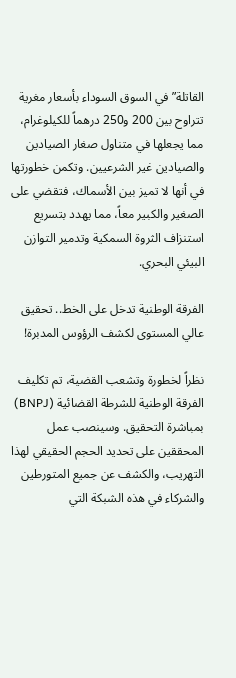القاتلة” في السوق السوداء بأسعار مغرية تتراوح بين 200 و250 درهماً للكيلوغرام، مما يجعلها في متناول صغار الصيادين والصيادين غير الشرعيين. وتكمن خطورتها في أنها لا تميز بين الأسماك، فتقضي على الصغير والكبير معاً، مما يهدد بتسريع استنزاف الثروة السمكية وتدمير التوازن البيئي البحري.

الفرقة الوطنية تدخل على الخط.. تحقيق عالي المستوى لكشف الرؤوس المدبرة!

نظراً لخطورة وتشعب القضية، تم تكليف الفرقة الوطنية للشرطة القضائية (BNPJ) بمباشرة التحقيق. وسينصب عمل المحققين على تحديد الحجم الحقيقي لهذا التهريب، والكشف عن جميع المتورطين والشركاء في هذه الشبكة التي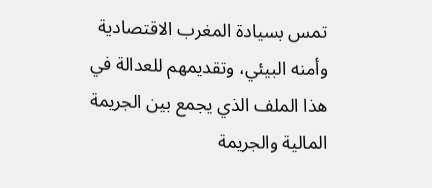تمس بسيادة المغرب الاقتصادية وأمنه البيئي، وتقديمهم للعدالة في هذا الملف الذي يجمع بين الجريمة المالية والجريمة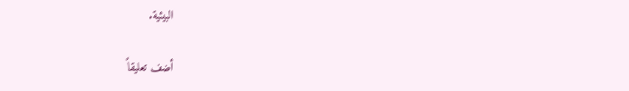البيئية.

أضف تعليقاً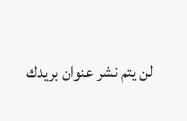لن يتم نشر عنوان بريدك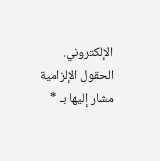الإلكتروني. الحقول الإلزامية مشار إليها بـ *